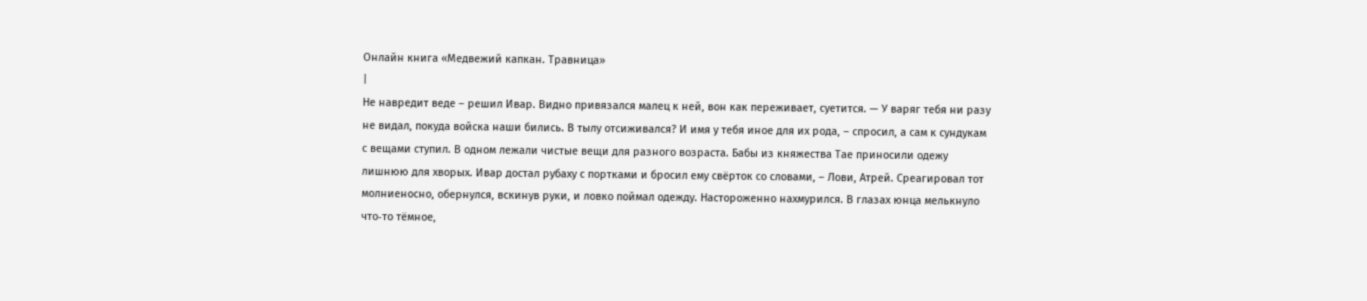Онлайн книга «Медвежий капкан. Травница»
|
Не навредит веде – решил Ивар. Видно привязался малец к ней, вон как переживает, суетится. — У варяг тебя ни разу не видал, покуда войска наши бились. В тылу отсиживался? И имя у тебя иное для их рода, – спросил, а сам к сундукам с вещами ступил. В одном лежали чистые вещи для разного возраста. Бабы из княжества Тае приносили одежу лишнюю для хворых. Ивар достал рубаху с портками и бросил ему свёрток со словами, – Лови, Атрей. Среагировал тот молниеносно, обернулся, вскинув руки, и ловко поймал одежду. Настороженно нахмурился. В глазах юнца мелькнуло что‑то тёмное,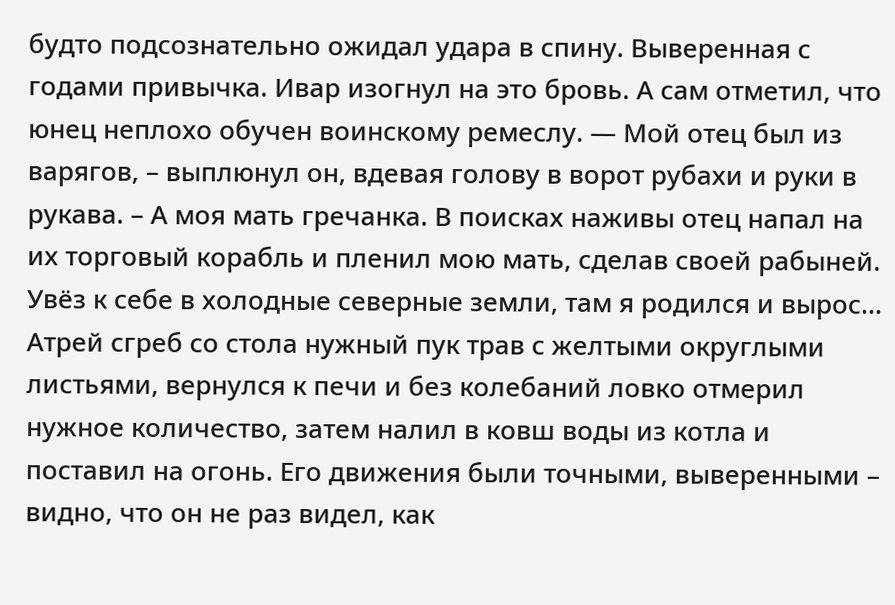будто подсознательно ожидал удара в спину. Выверенная с годами привычка. Ивар изогнул на это бровь. А сам отметил, что юнец неплохо обучен воинскому ремеслу. — Мой отец был из варягов, – выплюнул он, вдевая голову в ворот рубахи и руки в рукава. – А моя мать гречанка. В поисках наживы отец напал на их торговый корабль и пленил мою мать, сделав своей рабыней. Увёз к себе в холодные северные земли, там я родился и вырос… Атрей сгреб со стола нужный пук трав с желтыми округлыми листьями, вернулся к печи и без колебаний ловко отмерил нужное количество, затем налил в ковш воды из котла и поставил на огонь. Его движения были точными, выверенными – видно, что он не раз видел, как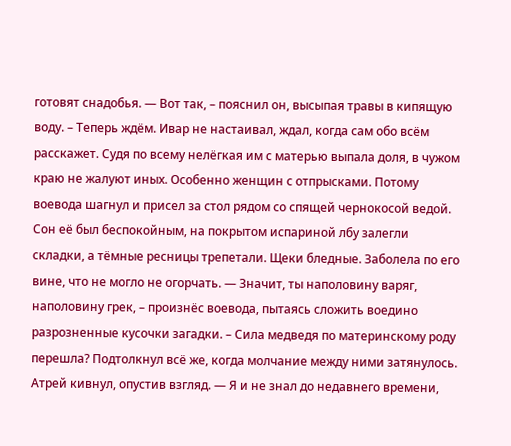готовят снадобья. — Вот так, – пояснил он, высыпая травы в кипящую воду. – Теперь ждём. Ивар не настаивал, ждал, когда сам обо всём расскажет. Судя по всему нелёгкая им с матерью выпала доля, в чужом краю не жалуют иных. Особенно женщин с отпрысками. Потому воевода шагнул и присел за стол рядом со спящей чернокосой ведой. Сон её был беспокойным, на покрытом испариной лбу залегли складки, а тёмные ресницы трепетали. Щеки бледные. Заболела по его вине, что не могло не огорчать. — Значит, ты наполовину варяг, наполовину грек, – произнёс воевода, пытаясь сложить воедино разрозненные кусочки загадки. – Сила медведя по материнскому роду перешла? Подтолкнул всё же, когда молчание между ними затянулось. Атрей кивнул, опустив взгляд. — Я и не знал до недавнего времени,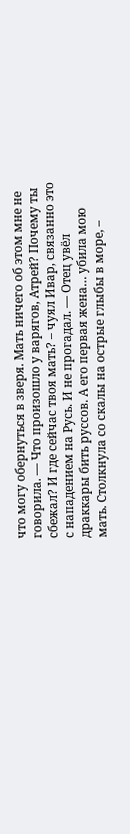что могу обернуться в зверя. Мать ничего об этом мне не говорила. — Что произошло у варягов, Атрей? Почему ты сбежал? И где сейчас твоя мать? – чуял Ивар, связанно это с нападением на Русь. И не прогадал. — Отец увёл драккары бить руссов. А его первая жена… убила мою мать. Столкнула со скалы на острые глыбы в море, –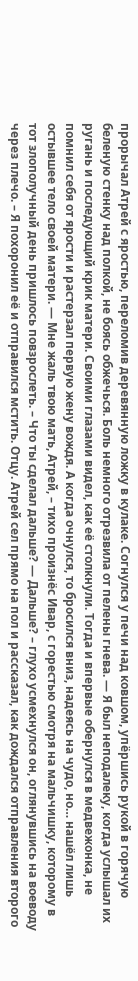прорычал Атрей с яростью, переломив деревянную ложку в кулаке. Согнулся у печи над ковшом, упëршись рукой в горячую беленую стенку над полкой, не боясь обжечься. Боль немного отрезвила от пелены гнева. — Я был неподалеку, когда услышал их ругань и последующий крик матери. Своими глазами видел, как её столкнули. Тогда и впервые обернулся в медвежонка, не помнил себя от ярости и растерзал первую жену вождя. А когда очнулся, то бросился вниз, надеясь на чудо, но… нашёл лишь остывшее тело своей матери. — Мне жаль твою мать, Атрей, – тихо произнёс Ивар, с горестью смотря на мальчишку, которому в тот злополучный день пришлось повзрослеть. – Что ты сделал дальше? — Дальше? – глухо усмехнулся он, оглянувшись на воеводу через плечо. – Я похоронил её и отправился мстить. Отцу. Атрей сел прямо на пол и рассказал, как дождался отправления второго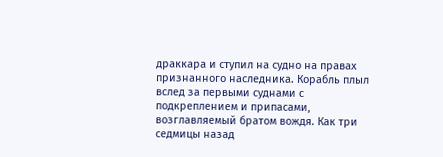драккара и ступил на судно на правах признанного наследника. Корабль плыл вслед за первыми суднами с подкреплением и припасами, возглавляемый братом вождя. Как три седмицы назад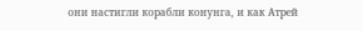они настигли корабли конунга, и как Атрей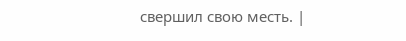свершил свою месть. |